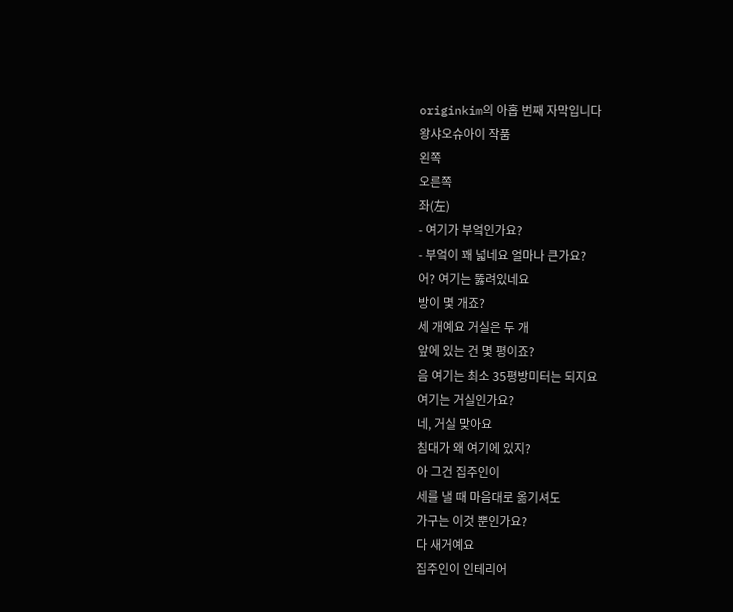originkim의 아홉 번째 자막입니다
왕샤오슈아이 작품
왼쪽
오른쪽
좌(左)
- 여기가 부엌인가요?
- 부엌이 꽤 넓네요 얼마나 큰가요?
어? 여기는 뚫려있네요
방이 몇 개죠?
세 개예요 거실은 두 개
앞에 있는 건 몇 평이죠?
음 여기는 최소 35평방미터는 되지요
여기는 거실인가요?
네, 거실 맞아요
침대가 왜 여기에 있지?
아 그건 집주인이
세를 낼 때 마음대로 옮기셔도
가구는 이것 뿐인가요?
다 새거예요
집주인이 인테리어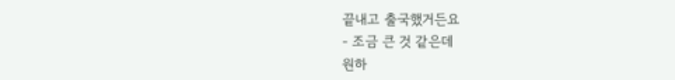끝내고 출국했거든요
- 조금 큰 것 같은데
원하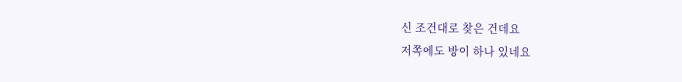신 조건대로 찾은 건데요
저쪽에도 방이 하나 있네요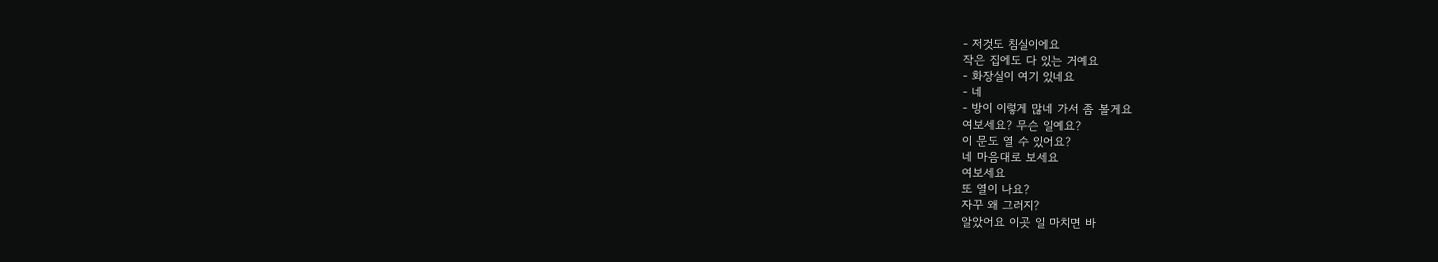- 저것도 침실이에요
작은 집에도 다 있는 거예요
- 화장실이 여기 있네요
- 네
- 방이 이렇게 많네 가서 좀 볼게요
여보세요? 무슨 일예요?
이 문도 열 수 있어요?
네 마음대로 보세요
여보세요
또 열이 나요?
자꾸 왜 그러지?
알았어요 이곳 일 마치면 바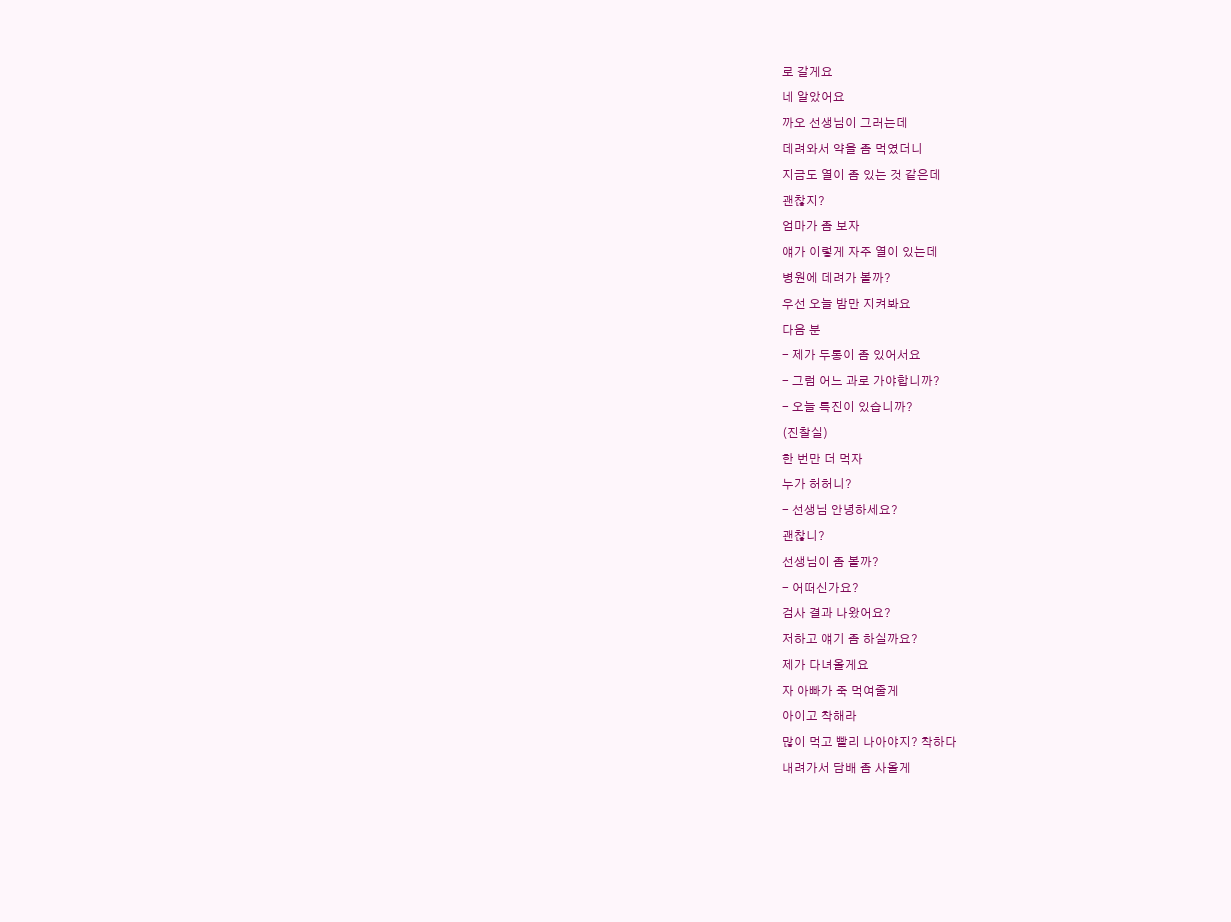로 갈게요
네 알았어요
까오 선생님이 그러는데
데려와서 약을 좀 먹였더니
지금도 열이 좀 있는 것 같은데
괜찮지?
엄마가 좀 보자
얘가 이렇게 자주 열이 있는데
병원에 데려가 볼까?
우선 오늘 밤만 지켜봐요
다음 분
- 제가 두통이 좀 있어서요
- 그럼 어느 과로 가야합니까?
- 오늘 특진이 있습니까?
(진찰실)
한 번만 더 먹자
누가 허허니?
- 선생님 안녕하세요?
괜찮니?
선생님이 좀 볼까?
- 어떠신가요?
검사 결과 나왔어요?
저하고 얘기 좀 하실까요?
제가 다녀올게요
자 아빠가 죽 먹여줄게
아이고 착해라
많이 먹고 빨리 나아야지? 착하다
내려가서 담배 좀 사올게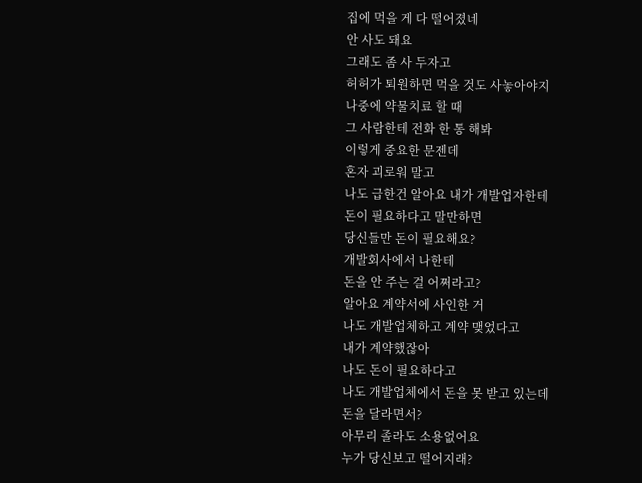집에 먹을 게 다 떨어졌네
안 사도 돼요
그래도 좀 사 두자고
허허가 퇴원하면 먹을 것도 사놓아야지
나중에 약물치료 할 때
그 사람한테 전화 한 통 해봐
이렇게 중요한 문젠데
혼자 괴로워 말고
나도 급한건 알아요 내가 개발업자한테
돈이 필요하다고 말만하면
당신들만 돈이 필요해요?
개발회사에서 나한테
돈을 안 주는 걸 어쩌라고?
알아요 계약서에 사인한 거
나도 개발업체하고 계약 맺었다고
내가 계약했잖아
나도 돈이 필요하다고
나도 개발업체에서 돈을 못 받고 있는데
돈을 달라면서?
아무리 졸라도 소용없어요
누가 당신보고 떨어지래?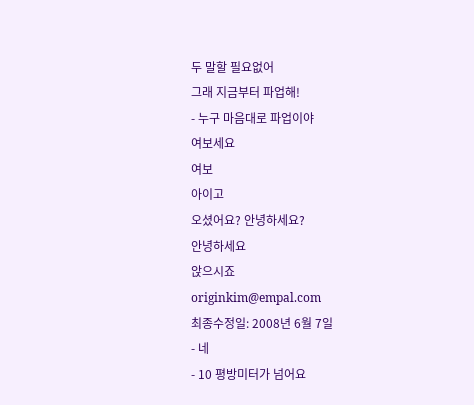두 말할 필요없어
그래 지금부터 파업해!
- 누구 마음대로 파업이야
여보세요
여보
아이고
오셨어요? 안녕하세요?
안녕하세요
앉으시죠
originkim@empal.com
최종수정일: 2008년 6월 7일
- 네
- 10 평방미터가 넘어요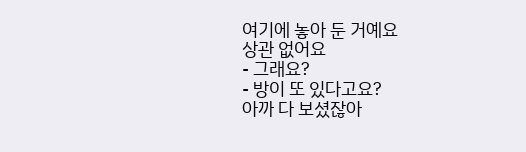여기에 놓아 둔 거예요
상관 없어요
- 그래요?
- 방이 또 있다고요?
아까 다 보셨잖아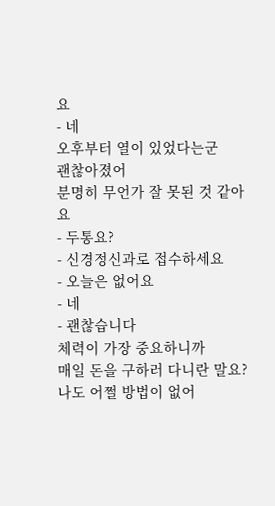요
- 네
오후부터 열이 있었다는군
괜찮아졌어
분명히 무언가 잘 못된 것 같아요
- 두통요?
- 신경정신과로 접수하세요
- 오늘은 없어요
- 네
- 괜찮습니다
체력이 가장 중요하니까
매일 돈을 구하러 다니란 말요?
나도 어쩔 방법이 없어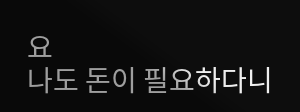요
나도 돈이 필요하다니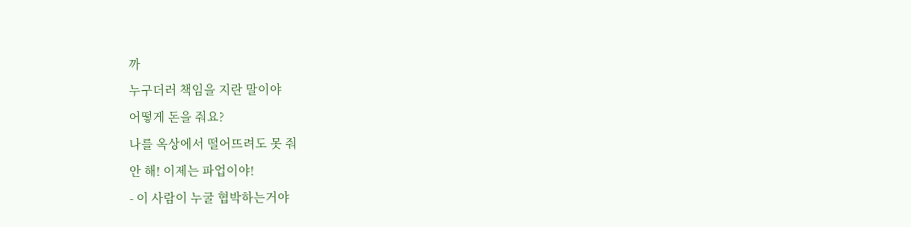까
누구더러 책임을 지란 말이야
어떻게 돈을 줘요?
나를 옥상에서 떨어뜨려도 못 줘
안 해! 이제는 파업이야!
- 이 사람이 누굴 협박하는거야